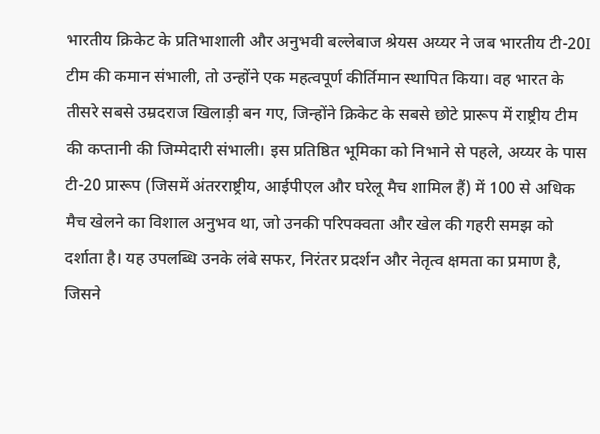भारतीय क्रिकेट के प्रतिभाशाली और अनुभवी बल्लेबाज श्रेयस अय्यर ने जब भारतीय टी-20I टीम की कमान संभाली, तो उन्होंने एक महत्वपूर्ण कीर्तिमान स्थापित किया। वह भारत के तीसरे सबसे उम्रदराज खिलाड़ी बन गए, जिन्होंने क्रिकेट के सबसे छोटे प्रारूप में राष्ट्रीय टीम की कप्तानी की जिम्मेदारी संभाली। इस प्रतिष्ठित भूमिका को निभाने से पहले, अय्यर के पास टी-20 प्रारूप (जिसमें अंतरराष्ट्रीय, आईपीएल और घरेलू मैच शामिल हैं) में 100 से अधिक मैच खेलने का विशाल अनुभव था, जो उनकी परिपक्वता और खेल की गहरी समझ को दर्शाता है। यह उपलब्धि उनके लंबे सफर, निरंतर प्रदर्शन और नेतृत्व क्षमता का प्रमाण है, जिसने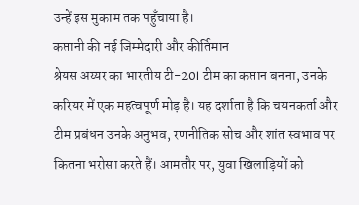उन्हें इस मुकाम तक पहुँचाया है।
कप्तानी की नई जिम्मेदारी और कीर्तिमान
श्रेयस अय्यर का भारतीय टी-20I टीम का कप्तान बनना, उनके करियर में एक महत्वपूर्ण मोड़ है। यह दर्शाता है कि चयनकर्ता और टीम प्रबंधन उनके अनुभव, रणनीतिक सोच और शांत स्वभाव पर कितना भरोसा करते हैं। आमतौर पर, युवा खिलाड़ियों को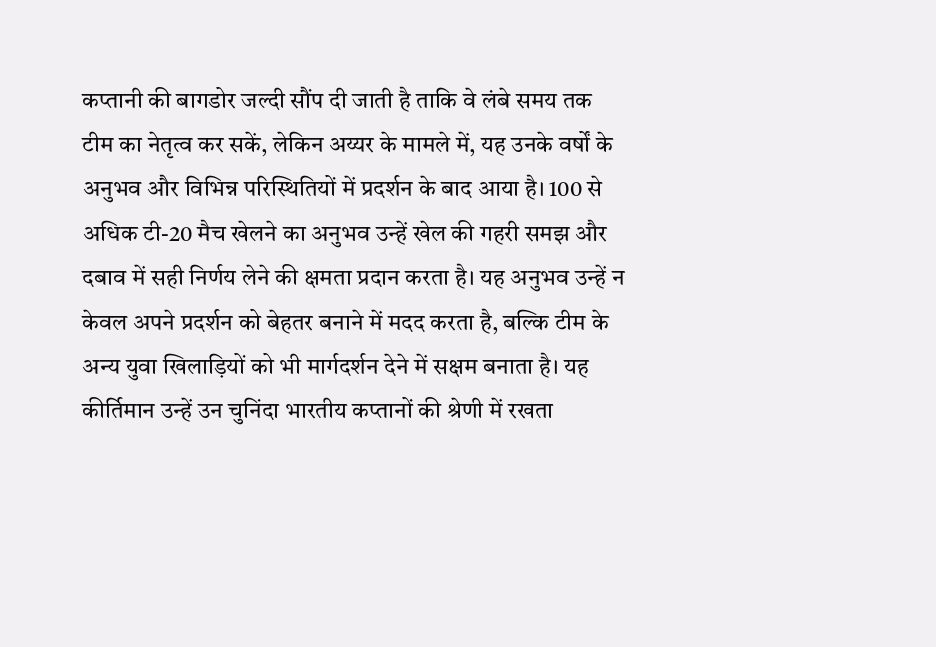कप्तानी की बागडोर जल्दी सौंप दी जाती है ताकि वे लंबे समय तक टीम का नेतृत्व कर सकें, लेकिन अय्यर के मामले में, यह उनके वर्षों के अनुभव और विभिन्न परिस्थितियों में प्रदर्शन के बाद आया है। 100 से अधिक टी-20 मैच खेलने का अनुभव उन्हें खेल की गहरी समझ और दबाव में सही निर्णय लेने की क्षमता प्रदान करता है। यह अनुभव उन्हें न केवल अपने प्रदर्शन को बेहतर बनाने में मदद करता है, बल्कि टीम के अन्य युवा खिलाड़ियों को भी मार्गदर्शन देने में सक्षम बनाता है। यह कीर्तिमान उन्हें उन चुनिंदा भारतीय कप्तानों की श्रेणी में रखता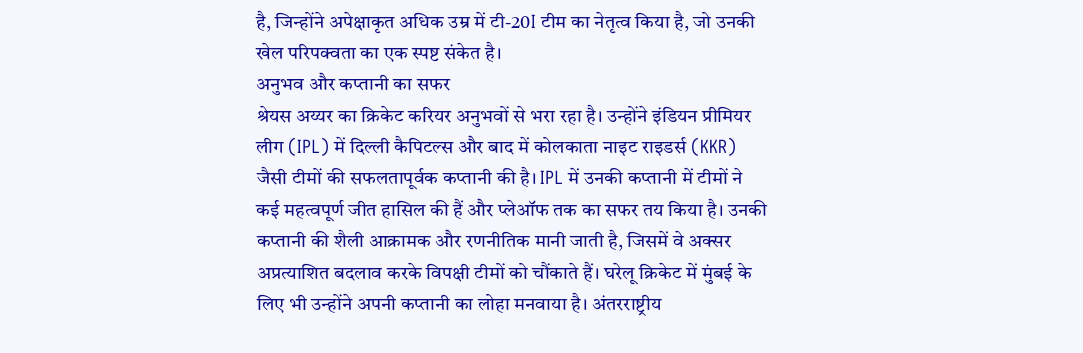है, जिन्होंने अपेक्षाकृत अधिक उम्र में टी-20I टीम का नेतृत्व किया है, जो उनकी खेल परिपक्वता का एक स्पष्ट संकेत है।
अनुभव और कप्तानी का सफर
श्रेयस अय्यर का क्रिकेट करियर अनुभवों से भरा रहा है। उन्होंने इंडियन प्रीमियर लीग (IPL) में दिल्ली कैपिटल्स और बाद में कोलकाता नाइट राइडर्स (KKR) जैसी टीमों की सफलतापूर्वक कप्तानी की है। IPL में उनकी कप्तानी में टीमों ने कई महत्वपूर्ण जीत हासिल की हैं और प्लेऑफ तक का सफर तय किया है। उनकी कप्तानी की शैली आक्रामक और रणनीतिक मानी जाती है, जिसमें वे अक्सर अप्रत्याशित बदलाव करके विपक्षी टीमों को चौंकाते हैं। घरेलू क्रिकेट में मुंबई के लिए भी उन्होंने अपनी कप्तानी का लोहा मनवाया है। अंतरराष्ट्रीय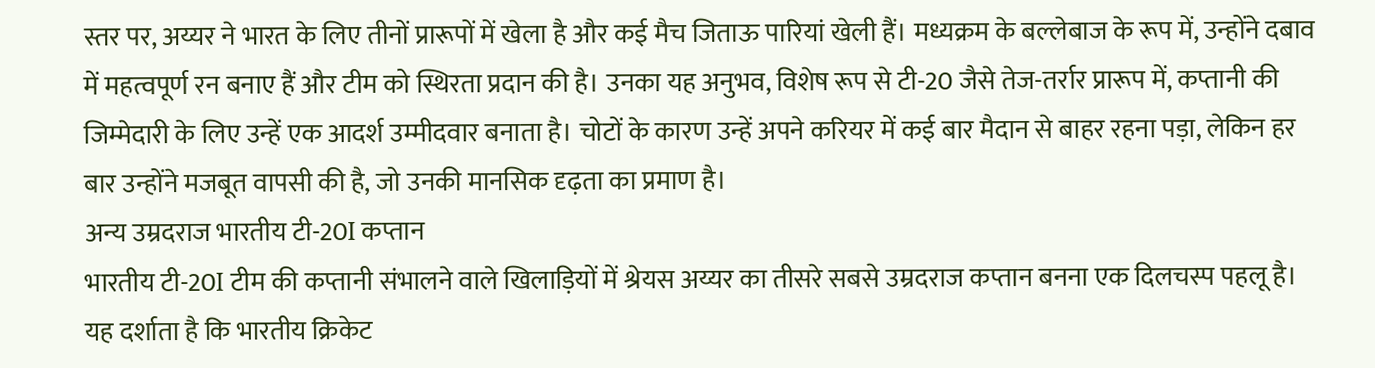स्तर पर, अय्यर ने भारत के लिए तीनों प्रारूपों में खेला है और कई मैच जिताऊ पारियां खेली हैं। मध्यक्रम के बल्लेबाज के रूप में, उन्होंने दबाव में महत्वपूर्ण रन बनाए हैं और टीम को स्थिरता प्रदान की है। उनका यह अनुभव, विशेष रूप से टी-20 जैसे तेज-तर्रार प्रारूप में, कप्तानी की जिम्मेदारी के लिए उन्हें एक आदर्श उम्मीदवार बनाता है। चोटों के कारण उन्हें अपने करियर में कई बार मैदान से बाहर रहना पड़ा, लेकिन हर बार उन्होंने मजबूत वापसी की है, जो उनकी मानसिक दृढ़ता का प्रमाण है।
अन्य उम्रदराज भारतीय टी-20I कप्तान
भारतीय टी-20I टीम की कप्तानी संभालने वाले खिलाड़ियों में श्रेयस अय्यर का तीसरे सबसे उम्रदराज कप्तान बनना एक दिलचस्प पहलू है। यह दर्शाता है कि भारतीय क्रिकेट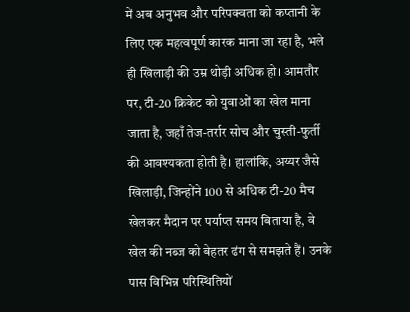में अब अनुभव और परिपक्वता को कप्तानी के लिए एक महत्वपूर्ण कारक माना जा रहा है, भले ही खिलाड़ी की उम्र थोड़ी अधिक हो। आमतौर पर, टी-20 क्रिकेट को युवाओं का खेल माना जाता है, जहाँ तेज-तर्रार सोच और चुस्ती-फुर्ती की आवश्यकता होती है। हालांकि, अय्यर जैसे खिलाड़ी, जिन्होंने 100 से अधिक टी-20 मैच खेलकर मैदान पर पर्याप्त समय बिताया है, वे खेल की नब्ज को बेहतर ढंग से समझते हैं। उनके पास विभिन्न परिस्थितियों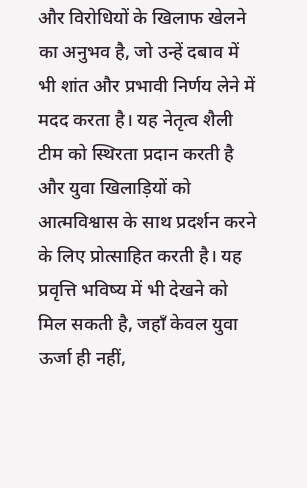और विरोधियों के खिलाफ खेलने का अनुभव है, जो उन्हें दबाव में भी शांत और प्रभावी निर्णय लेने में मदद करता है। यह नेतृत्व शैली टीम को स्थिरता प्रदान करती है और युवा खिलाड़ियों को आत्मविश्वास के साथ प्रदर्शन करने के लिए प्रोत्साहित करती है। यह प्रवृत्ति भविष्य में भी देखने को मिल सकती है, जहाँ केवल युवा ऊर्जा ही नहीं,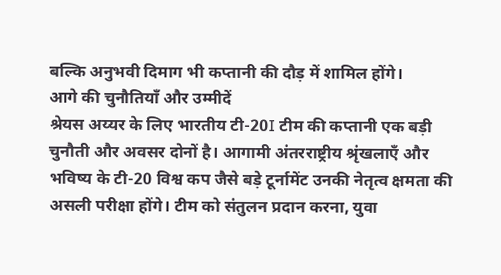बल्कि अनुभवी दिमाग भी कप्तानी की दौड़ में शामिल होंगे।
आगे की चुनौतियाँ और उम्मीदें
श्रेयस अय्यर के लिए भारतीय टी-20I टीम की कप्तानी एक बड़ी चुनौती और अवसर दोनों है। आगामी अंतरराष्ट्रीय श्रृंखलाएँ और भविष्य के टी-20 विश्व कप जैसे बड़े टूर्नामेंट उनकी नेतृत्व क्षमता की असली परीक्षा होंगे। टीम को संतुलन प्रदान करना, युवा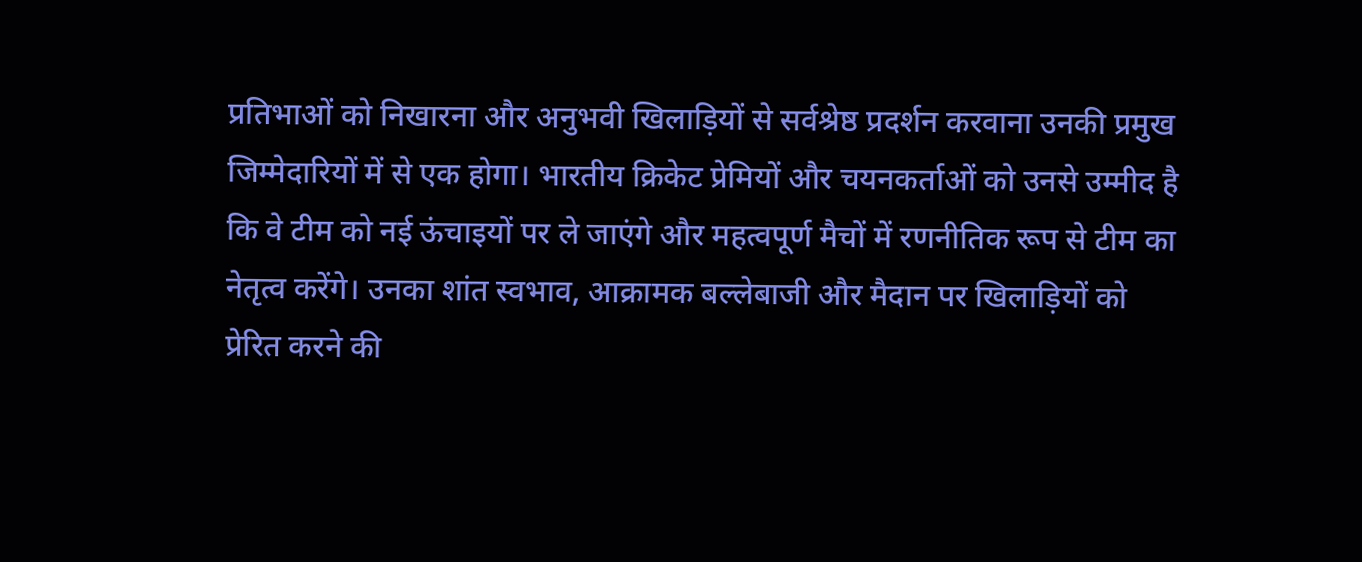प्रतिभाओं को निखारना और अनुभवी खिलाड़ियों से सर्वश्रेष्ठ प्रदर्शन करवाना उनकी प्रमुख जिम्मेदारियों में से एक होगा। भारतीय क्रिकेट प्रेमियों और चयनकर्ताओं को उनसे उम्मीद है कि वे टीम को नई ऊंचाइयों पर ले जाएंगे और महत्वपूर्ण मैचों में रणनीतिक रूप से टीम का नेतृत्व करेंगे। उनका शांत स्वभाव, आक्रामक बल्लेबाजी और मैदान पर खिलाड़ियों को प्रेरित करने की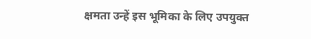क्षमता उन्हें इस भूमिका के लिए उपयुक्त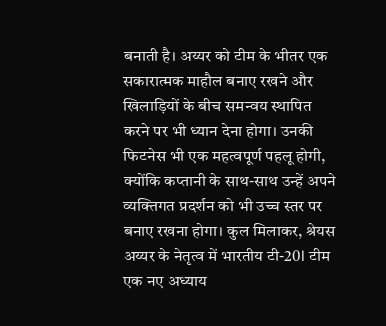बनाती है। अय्यर को टीम के भीतर एक सकारात्मक माहौल बनाए रखने और खिलाड़ियों के बीच समन्वय स्थापित करने पर भी ध्यान देना होगा। उनकी फिटनेस भी एक महत्वपूर्ण पहलू होगी, क्योंकि कप्तानी के साथ-साथ उन्हें अपने व्यक्तिगत प्रदर्शन को भी उच्च स्तर पर बनाए रखना होगा। कुल मिलाकर, श्रेयस अय्यर के नेतृत्व में भारतीय टी-20I टीम एक नए अध्याय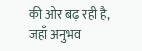की ओर बढ़ रही है, जहाँ अनुभव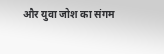और युवा जोश का संगम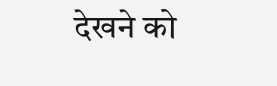देखने को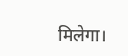मिलेगा।